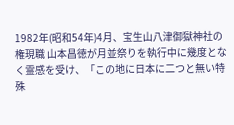1982年(昭和54年)4月、宝生山八津御獄神社の権現職 山本昌徳が月並祭りを執行中に幾度となく霊感を受け、「この地に日本に二つと無い特殊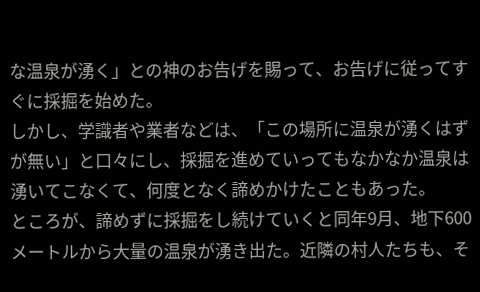な温泉が湧く」との神のお告げを賜って、お告げに従ってすぐに採掘を始めた。
しかし、学識者や業者などは、「この場所に温泉が湧くはずが無い」と口々にし、採掘を進めていってもなかなか温泉は湧いてこなくて、何度となく諦めかけたこともあった。
ところが、諦めずに採掘をし続けていくと同年9月、地下600メートルから大量の温泉が湧き出た。近隣の村人たちも、そ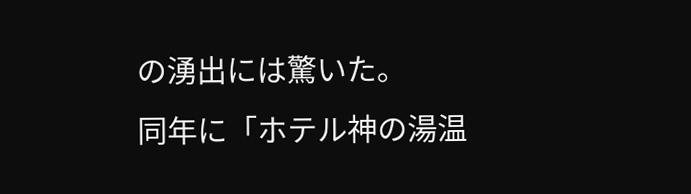の湧出には驚いた。
同年に「ホテル神の湯温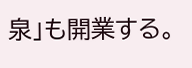泉」も開業する。